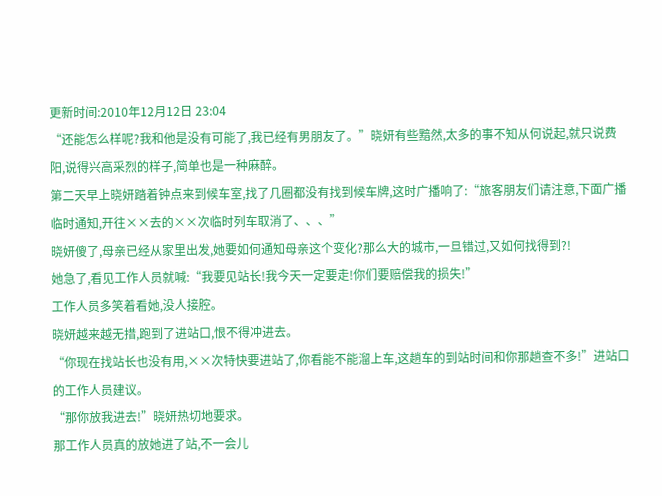更新时间:2010年12月12日 23:04
“还能怎么样呢?我和他是没有可能了,我已经有男朋友了。”晓妍有些黯然,太多的事不知从何说起,就只说费阳,说得兴高采烈的样子,简单也是一种麻醉。
第二天早上晓妍踏着钟点来到候车室,找了几圈都没有找到候车牌,这时广播响了:“旅客朋友们请注意,下面广播临时通知,开往××去的××次临时列车取消了、、、”
晓妍傻了,母亲已经从家里出发,她要如何通知母亲这个变化?那么大的城市,一旦错过,又如何找得到?!
她急了,看见工作人员就喊:“我要见站长!我今天一定要走!你们要赔偿我的损失!”
工作人员多笑着看她,没人接腔。
晓妍越来越无措,跑到了进站口,恨不得冲进去。
“你现在找站长也没有用,××次特快要进站了,你看能不能溜上车,这趟车的到站时间和你那趟查不多!”进站口的工作人员建议。
“那你放我进去!”晓妍热切地要求。
那工作人员真的放她进了站,不一会儿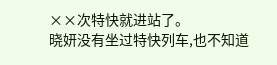××次特快就进站了。
晓妍没有坐过特快列车,也不知道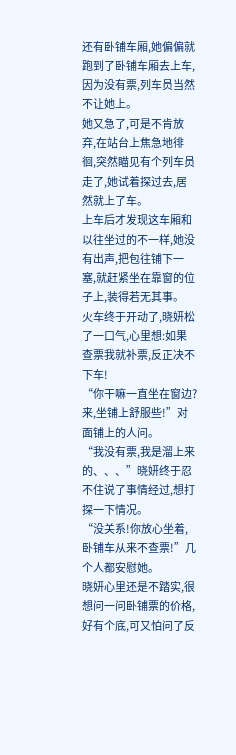还有卧铺车厢,她偏偏就跑到了卧铺车厢去上车,因为没有票,列车员当然不让她上。
她又急了,可是不肯放弃,在站台上焦急地徘徊,突然瞄见有个列车员走了,她试着探过去,居然就上了车。
上车后才发现这车厢和以往坐过的不一样,她没有出声,把包往铺下一塞,就赶紧坐在靠窗的位子上,装得若无其事。
火车终于开动了,晓妍松了一口气,心里想:如果查票我就补票,反正决不下车!
“你干嘛一直坐在窗边?来,坐铺上舒服些!”对面铺上的人问。
“我没有票,我是溜上来的、、、”晓妍终于忍不住说了事情经过,想打探一下情况。
“没关系!你放心坐着,卧铺车从来不查票!”几个人都安慰她。
晓妍心里还是不踏实,很想问一问卧铺票的价格,好有个底,可又怕问了反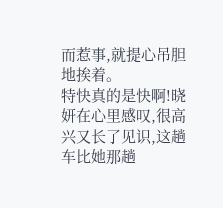而惹事,就提心吊胆地挨着。
特快真的是快啊!晓妍在心里感叹,很高兴又长了见识,这趟车比她那趟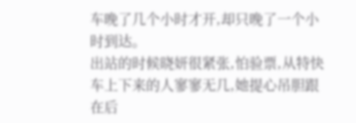车晚了几个小时才开,却只晚了一个小时到达。
出站的时候晓妍很紧张,怕验票,从特快车上下来的人寥寥无几,她提心吊胆跟在后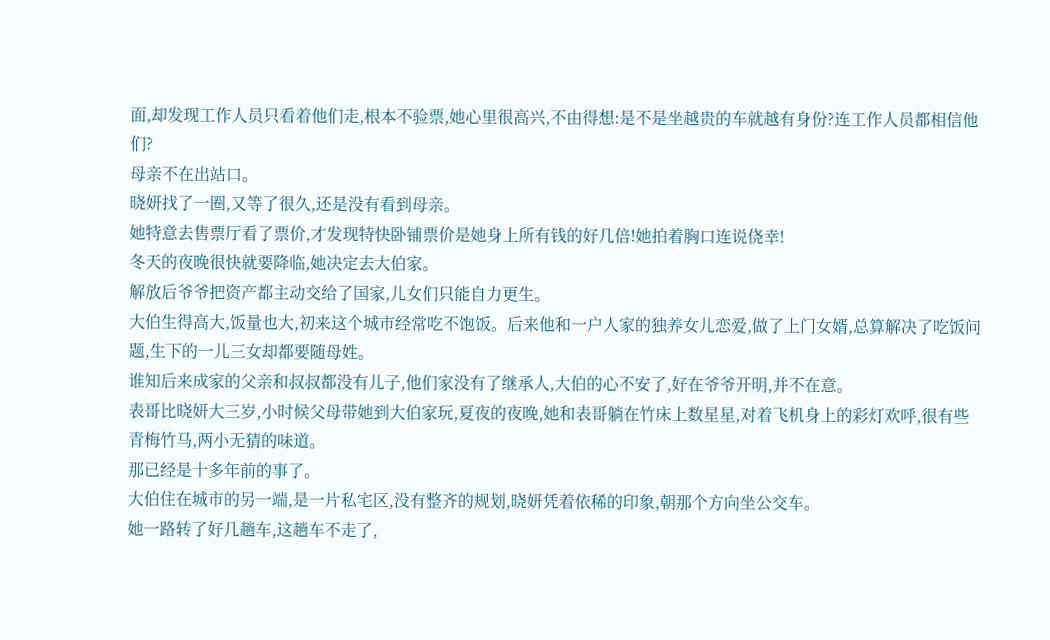面,却发现工作人员只看着他们走,根本不验票,她心里很高兴,不由得想:是不是坐越贵的车就越有身份?连工作人员都相信他们?
母亲不在出站口。
晓妍找了一圈,又等了很久,还是没有看到母亲。
她特意去售票厅看了票价,才发现特快卧铺票价是她身上所有钱的好几倍!她拍着胸口连说侥幸!
冬天的夜晚很快就要降临,她决定去大伯家。
解放后爷爷把资产都主动交给了国家,儿女们只能自力更生。
大伯生得高大,饭量也大,初来这个城市经常吃不饱饭。后来他和一户人家的独养女儿恋爱,做了上门女婿,总算解决了吃饭问题,生下的一儿三女却都要随母姓。
谁知后来成家的父亲和叔叔都没有儿子,他们家没有了继承人,大伯的心不安了,好在爷爷开明,并不在意。
表哥比晓妍大三岁,小时候父母带她到大伯家玩,夏夜的夜晚,她和表哥躺在竹床上数星星,对着飞机身上的彩灯欢呼,很有些青梅竹马,两小无猜的味道。
那已经是十多年前的事了。
大伯住在城市的另一端,是一片私宅区,没有整齐的规划,晓妍凭着依稀的印象,朝那个方向坐公交车。
她一路转了好几趟车,这趟车不走了,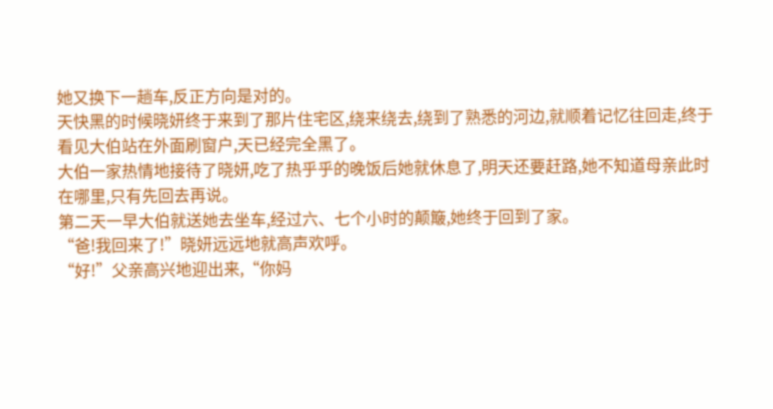她又换下一趟车,反正方向是对的。
天快黑的时候晓妍终于来到了那片住宅区,绕来绕去,绕到了熟悉的河边,就顺着记忆往回走,终于看见大伯站在外面刷窗户,天已经完全黑了。
大伯一家热情地接待了晓妍,吃了热乎乎的晚饭后她就休息了,明天还要赶路,她不知道母亲此时在哪里,只有先回去再说。
第二天一早大伯就送她去坐车,经过六、七个小时的颠簸,她终于回到了家。
“爸!我回来了!”晓妍远远地就高声欢呼。
“好!”父亲高兴地迎出来,“你妈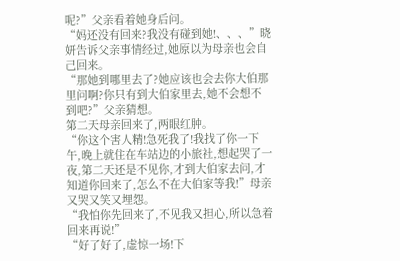呢?”父亲看着她身后问。
“妈还没有回来?我没有碰到她!、、、”晓妍告诉父亲事情经过,她原以为母亲也会自己回来。
“那她到哪里去了?她应该也会去你大伯那里问啊?你只有到大伯家里去,她不会想不到吧?”父亲猜想。
第二天母亲回来了,两眼红肿。
“你这个害人精!急死我了!我找了你一下午,晚上就住在车站边的小旅社,想起哭了一夜,第二天还是不见你,才到大伯家去问,才知道你回来了,怎么不在大伯家等我!”母亲又哭又笑又埋怨。
“我怕你先回来了,不见我又担心,所以急着回来再说!”
“好了好了,虚惊一场!下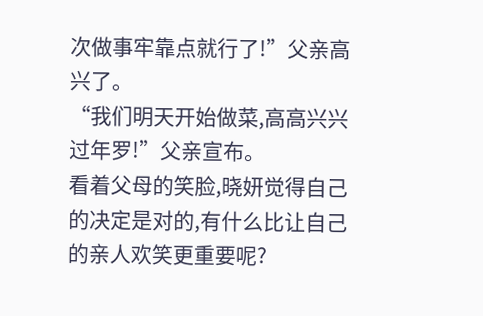次做事牢靠点就行了!”父亲高兴了。
“我们明天开始做菜,高高兴兴过年罗!”父亲宣布。
看着父母的笑脸,晓妍觉得自己的决定是对的,有什么比让自己的亲人欢笑更重要呢?